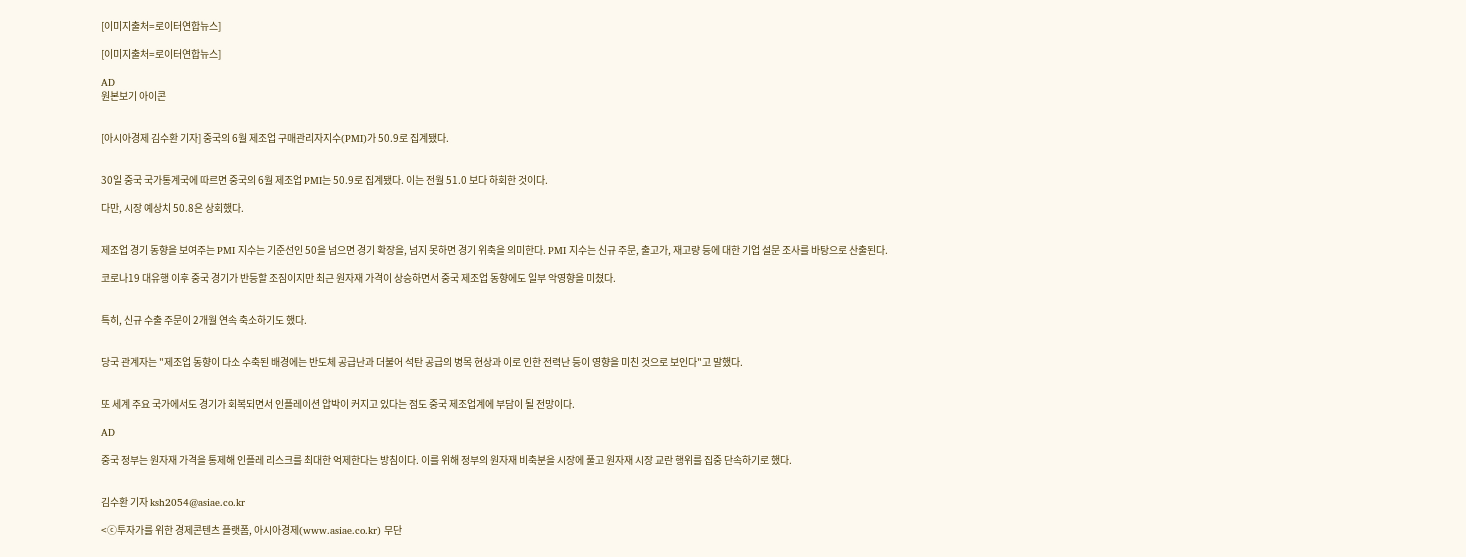[이미지출처=로이터연합뉴스]

[이미지출처=로이터연합뉴스]

AD
원본보기 아이콘


[아시아경제 김수환 기자] 중국의 6월 제조업 구매관리자지수(PMI)가 50.9로 집계됐다.


30일 중국 국가통계국에 따르면 중국의 6월 제조업 PMI는 50.9로 집계됐다. 이는 전월 51.0 보다 하회한 것이다.

다만, 시장 예상치 50.8은 상회했다.


제조업 경기 동향을 보여주는 PMI 지수는 기준선인 50을 넘으면 경기 확장을, 넘지 못하면 경기 위축을 의미한다. PMI 지수는 신규 주문, 출고가, 재고량 등에 대한 기업 설문 조사를 바탕으로 산출된다.

코로나19 대유행 이후 중국 경기가 반등할 조짐이지만 최근 원자재 가격이 상승하면서 중국 제조업 동향에도 일부 악영향을 미쳤다.


특히, 신규 수출 주문이 2개월 연속 축소하기도 했다.


당국 관계자는 "제조업 동향이 다소 수축된 배경에는 반도체 공급난과 더불어 석탄 공급의 병목 현상과 이로 인한 전력난 등이 영향을 미친 것으로 보인다"고 말했다.


또 세계 주요 국가에서도 경기가 회복되면서 인플레이션 압박이 커지고 있다는 점도 중국 제조업계에 부담이 될 전망이다.

AD

중국 정부는 원자재 가격을 통제해 인플레 리스크를 최대한 억제한다는 방침이다. 이를 위해 정부의 원자재 비축분을 시장에 풀고 원자재 시장 교란 행위를 집중 단속하기로 했다.


김수환 기자 ksh2054@asiae.co.kr

<ⓒ투자가를 위한 경제콘텐츠 플랫폼, 아시아경제(www.asiae.co.kr) 무단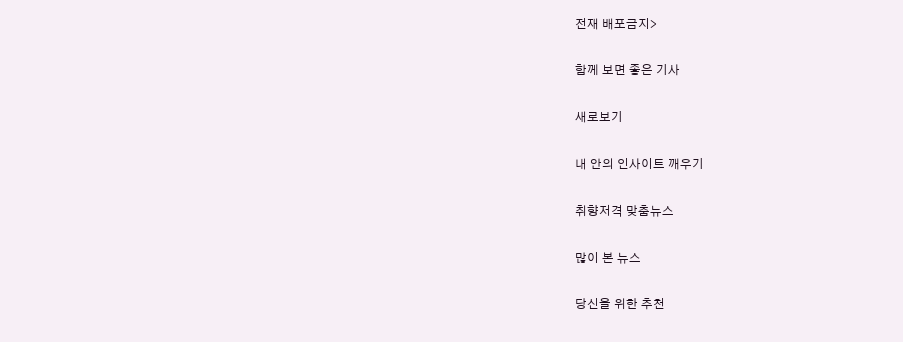전재 배포금지>

함께 보면 좋은 기사

새로보기

내 안의 인사이트 깨우기

취향저격 맞춤뉴스

많이 본 뉴스

당신을 위한 추천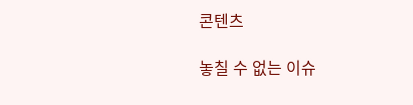콘텐츠

놓칠 수 없는 이슈